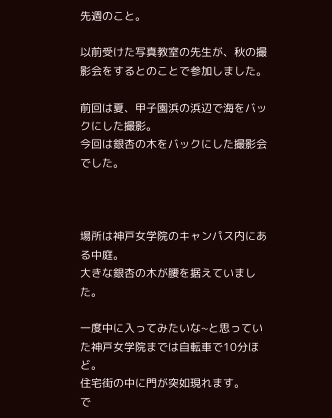先週のこと。

以前受けた写真教室の先生が、秋の撮影会をするとのことで参加しました。

前回は夏、甲子園浜の浜辺で海をバックにした撮影。
今回は銀杏の木をバックにした撮影会でした。



場所は神戸女学院のキャンパス内にある中庭。
大きな銀杏の木が腰を据えていました。

一度中に入ってみたいな~と思っていた神戸女学院までは自転車で10分ほど。
住宅街の中に門が突如現れます。
で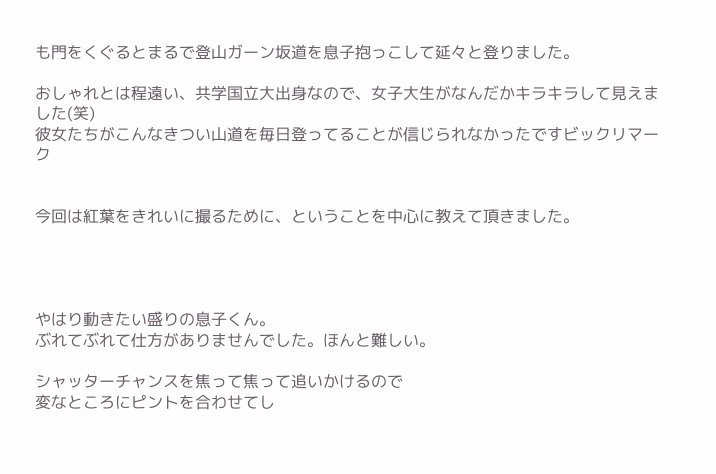も門をくぐるとまるで登山ガーン坂道を息子抱っこして延々と登りました。

おしゃれとは程遠い、共学国立大出身なので、女子大生がなんだかキラキラして見えました(笑)
彼女たちがこんなきつい山道を毎日登ってることが信じられなかったですビックリマーク


今回は紅葉をきれいに撮るために、ということを中心に教えて頂きました。




やはり動きたい盛りの息子くん。
ぶれてぶれて仕方がありませんでした。ほんと難しい。

シャッターチャンスを焦って焦って追いかけるので
変なところにピントを合わせてし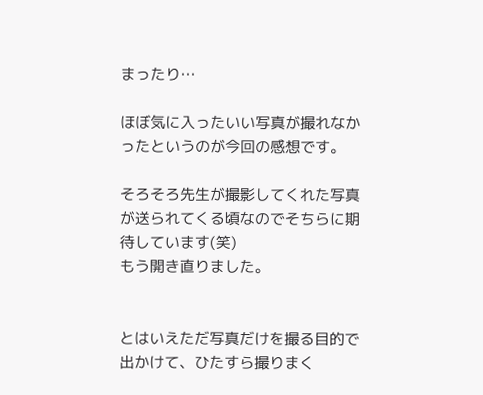まったり…

ほぼ気に入ったいい写真が撮れなかったというのが今回の感想です。

そろそろ先生が撮影してくれた写真が送られてくる頃なのでそちらに期待しています(笑)
もう開き直りました。


とはいえただ写真だけを撮る目的で出かけて、ひたすら撮りまく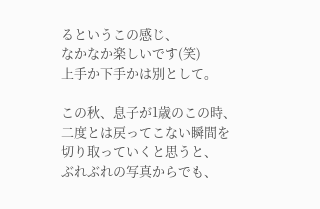るというこの感じ、
なかなか楽しいです(笑)
上手か下手かは別として。

この秋、息子が1歳のこの時、二度とは戻ってこない瞬間を切り取っていくと思うと、
ぶれぶれの写真からでも、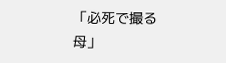「必死で撮る母」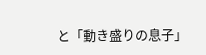と「動き盛りの息子」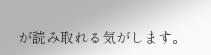が読み取れる気がします。